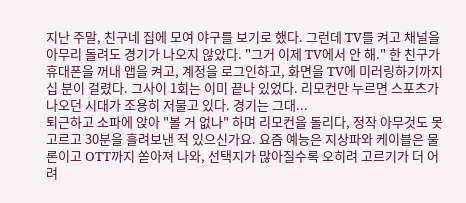지난 주말, 친구네 집에 모여 야구를 보기로 했다. 그런데 TV를 켜고 채널을 아무리 돌려도 경기가 나오지 않았다. "그거 이제 TV에서 안 해." 한 친구가 휴대폰을 꺼내 앱을 켜고, 계정을 로그인하고, 화면을 TV에 미러링하기까지 십 분이 걸렸다. 그사이 1회는 이미 끝나 있었다. 리모컨만 누르면 스포츠가 나오던 시대가 조용히 저물고 있다. 경기는 그대...
퇴근하고 소파에 앉아 "볼 거 없나" 하며 리모컨을 돌리다, 정작 아무것도 못 고르고 30분을 흘려보낸 적 있으신가요. 요즘 예능은 지상파와 케이블은 물론이고 OTT까지 쏟아져 나와, 선택지가 많아질수록 오히려 고르기가 더 어려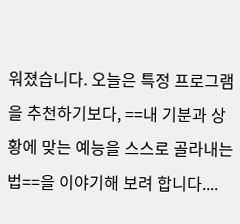워졌습니다. 오늘은 특정 프로그램을 추천하기보다, ==내 기분과 상황에 맞는 예능을 스스로 골라내는 법==을 이야기해 보려 합니다....